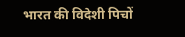भारत की विदेशी पिचों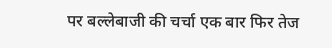पर बल्लेबाजी की चर्चा एक बार फिर तेज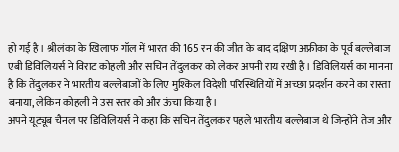हो गई है। श्रीलंका के खिलाफ गॉल में भारत की 165 रन की जीत के बाद दक्षिण अफ्रीका के पूर्व बल्लेबाज एबी डिविलियर्स ने विराट कोहली और सचिन तेंदुलकर को लेकर अपनी राय रखी है। डिविलियर्स का मानना है कि तेंदुलकर ने भारतीय बल्लेबाजों के लिए मुश्किल विदेशी परिस्थितियों में अच्छा प्रदर्शन करने का रास्ता बनाया, लेकिन कोहली ने उस स्तर को और ऊंचा किया है।
अपने यूट्यूब चैनल पर डिविलियर्स ने कहा कि सचिन तेंदुलकर पहले भारतीय बल्लेबाज थे जिन्होंने तेज और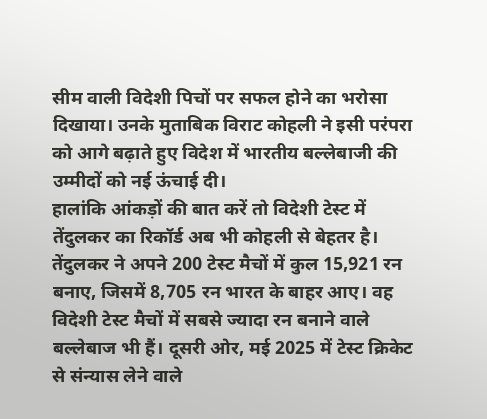सीम वाली विदेशी पिचों पर सफल होने का भरोसा दिखाया। उनके मुताबिक विराट कोहली ने इसी परंपरा को आगे बढ़ाते हुए विदेश में भारतीय बल्लेबाजी की उम्मीदों को नई ऊंचाई दी।
हालांकि आंकड़ों की बात करें तो विदेशी टेस्ट में तेंदुलकर का रिकॉर्ड अब भी कोहली से बेहतर है। तेंदुलकर ने अपने 200 टेस्ट मैचों में कुल 15,921 रन बनाए, जिसमें 8,705 रन भारत के बाहर आए। वह विदेशी टेस्ट मैचों में सबसे ज्यादा रन बनाने वाले बल्लेबाज भी हैं। दूसरी ओर, मई 2025 में टेस्ट क्रिकेट से संन्यास लेने वाले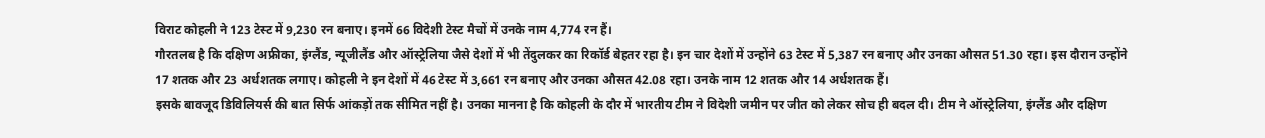विराट कोहली ने 123 टेस्ट में 9,230 रन बनाए। इनमें 66 विदेशी टेस्ट मैचों में उनके नाम 4,774 रन हैं।
गौरतलब है कि दक्षिण अफ्रीका, इंग्लैंड, न्यूजीलैंड और ऑस्ट्रेलिया जैसे देशों में भी तेंदुलकर का रिकॉर्ड बेहतर रहा है। इन चार देशों में उन्होंने 63 टेस्ट में 5,387 रन बनाए और उनका औसत 51.30 रहा। इस दौरान उन्होंने 17 शतक और 23 अर्धशतक लगाए। कोहली ने इन देशों में 46 टेस्ट में 3,661 रन बनाए और उनका औसत 42.08 रहा। उनके नाम 12 शतक और 14 अर्धशतक हैं।
इसके बावजूद डिविलियर्स की बात सिर्फ आंकड़ों तक सीमित नहीं है। उनका मानना है कि कोहली के दौर में भारतीय टीम ने विदेशी जमीन पर जीत को लेकर सोच ही बदल दी। टीम ने ऑस्ट्रेलिया, इंग्लैंड और दक्षिण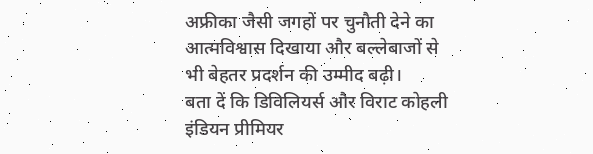अफ्रीका जैसी जगहों पर चुनौती देने का आत्मविश्वास दिखाया और बल्लेबाजों से भी बेहतर प्रदर्शन की उम्मीद बढ़ी।
बता दें कि डिविलियर्स और विराट कोहली इंडियन प्रीमियर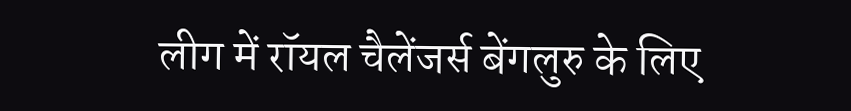लीग में रॉयल चैलेंजर्स बेंगलुरु के लिए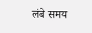लंबे समय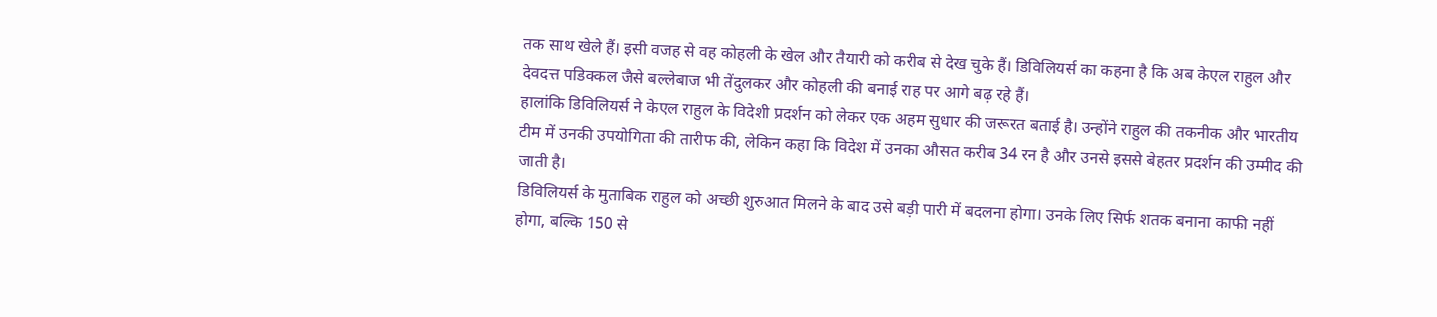तक साथ खेले हैं। इसी वजह से वह कोहली के खेल और तैयारी को करीब से देख चुके हैं। डिविलियर्स का कहना है कि अब केएल राहुल और देवदत्त पडिक्कल जैसे बल्लेबाज भी तेंदुलकर और कोहली की बनाई राह पर आगे बढ़ रहे हैं।
हालांकि डिविलियर्स ने केएल राहुल के विदेशी प्रदर्शन को लेकर एक अहम सुधार की जरूरत बताई है। उन्होंने राहुल की तकनीक और भारतीय टीम में उनकी उपयोगिता की तारीफ की, लेकिन कहा कि विदेश में उनका औसत करीब 34 रन है और उनसे इससे बेहतर प्रदर्शन की उम्मीद की जाती है।
डिविलियर्स के मुताबिक राहुल को अच्छी शुरुआत मिलने के बाद उसे बड़ी पारी में बदलना होगा। उनके लिए सिर्फ शतक बनाना काफी नहीं होगा, बल्कि 150 से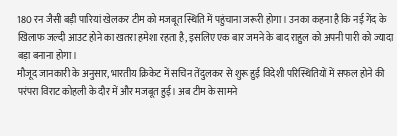180 रन जैसी बड़ी पारियां खेलकर टीम को मजबूत स्थिति में पहुंचाना जरूरी होगा। उनका कहना है कि नई गेंद के खिलाफ जल्दी आउट होने का खतरा हमेशा रहता है, इसलिए एक बार जमने के बाद राहुल को अपनी पारी को ज्यादा बड़ा बनाना होगा।
मौजूद जानकारी के अनुसार, भारतीय क्रिकेट में सचिन तेंदुलकर से शुरू हुई विदेशी परिस्थितियों में सफल होने की परंपरा विराट कोहली के दौर में और मजबूत हुई। अब टीम के सामने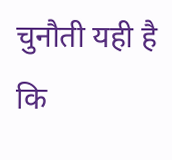चुनौती यही है कि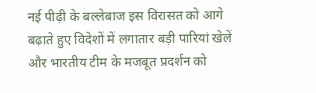नई पीढ़ी के बल्लेबाज इस विरासत को आगे बढ़ाते हुए विदेशों में लगातार बड़ी पारियां खेलें और भारतीय टीम के मजबूत प्रदर्शन को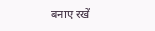बनाए रखें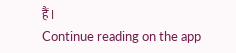हैं।
Continue reading on the app